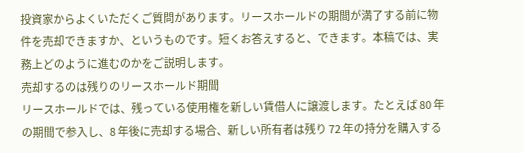投資家からよくいただくご質問があります。リースホールドの期間が満了する前に物件を売却できますか、というものです。短くお答えすると、できます。本稿では、実務上どのように進むのかをご説明します。
売却するのは残りのリースホールド期間
リースホールドでは、残っている使用権を新しい賃借人に譲渡します。たとえば 80 年の期間で参入し、8 年後に売却する場合、新しい所有者は残り 72 年の持分を購入する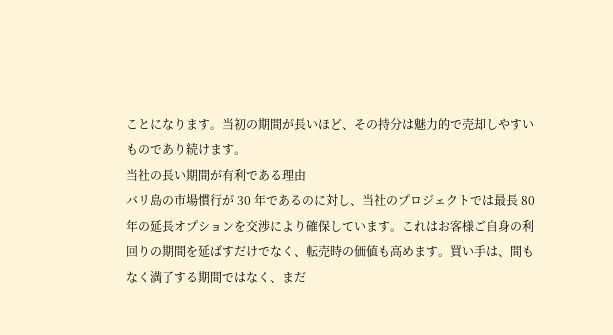ことになります。当初の期間が長いほど、その持分は魅力的で売却しやすいものであり続けます。
当社の長い期間が有利である理由
バリ島の市場慣行が 30 年であるのに対し、当社のプロジェクトでは最長 80 年の延長オプションを交渉により確保しています。これはお客様ご自身の利回りの期間を延ばすだけでなく、転売時の価値も高めます。買い手は、間もなく満了する期間ではなく、まだ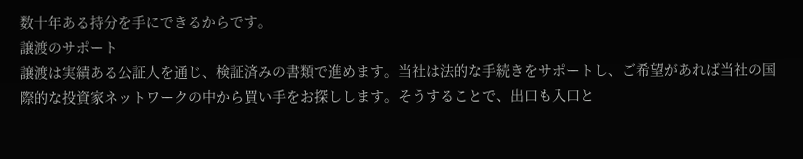数十年ある持分を手にできるからです。
譲渡のサポート
譲渡は実績ある公証人を通じ、検証済みの書類で進めます。当社は法的な手続きをサポートし、ご希望があれば当社の国際的な投資家ネットワークの中から買い手をお探しします。そうすることで、出口も入口と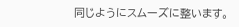同じようにスムーズに整います。